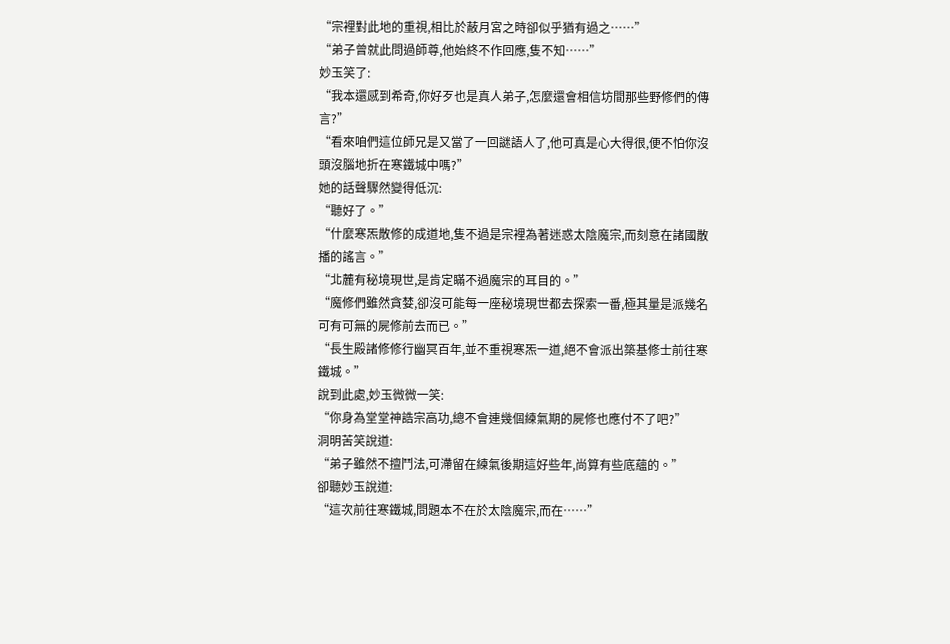“宗裡對此地的重視,相比於蔽月宮之時卻似乎猶有過之……”
“弟子曾就此問過師尊,他始終不作回應,隻不知……”
妙玉笑了:
“我本還感到希奇,你好歹也是真人弟子,怎麼還會相信坊間那些野修們的傳言?”
“看來咱們這位師兄是又當了一回謎語人了,他可真是心大得很,便不怕你沒頭沒腦地折在寒鐵城中嗎?”
她的話聲驟然變得低沉:
“聽好了。”
“什麼寒炁散修的成道地,隻不過是宗裡為著迷惑太陰魔宗,而刻意在諸國散播的謠言。”
“北麓有秘境現世,是肯定瞞不過魔宗的耳目的。”
“魔修們雖然貪婪,卻沒可能每一座秘境現世都去探索一番,極其量是派幾名可有可無的屍修前去而已。”
“長生殿諸修修行幽冥百年,並不重視寒炁一道,絕不會派出築基修士前往寒鐵城。”
說到此處,妙玉微微一笑:
“你身為堂堂神誥宗高功,總不會連幾個練氣期的屍修也應付不了吧?”
洞明苦笑說道:
“弟子雖然不擅鬥法,可滯留在練氣後期這好些年,尚算有些底蘊的。”
卻聽妙玉說道:
“這次前往寒鐵城,問題本不在於太陰魔宗,而在……”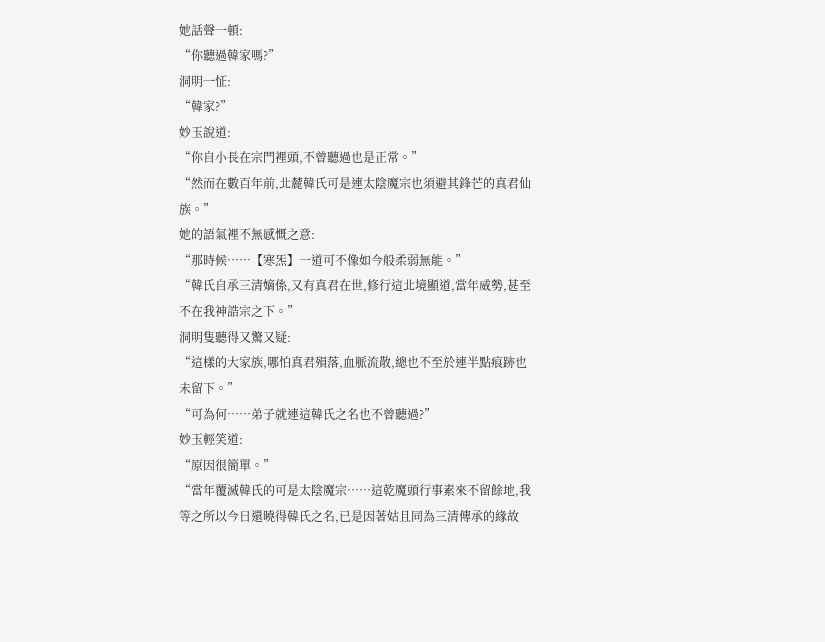她話聲一頓:
“你聽過韓家嗎?”
洞明一怔:
“韓家?”
妙玉說道:
“你自小長在宗門裡頭,不曾聽過也是正常。”
“然而在數百年前,北麓韓氏可是連太陰魔宗也須避其鋒芒的真君仙族。”
她的語氣裡不無感慨之意:
“那時候……【寒炁】一道可不像如今般柔弱無能。”
“韓氏自承三清嫡係,又有真君在世,修行這北境顯道,當年威勢,甚至不在我神誥宗之下。”
洞明隻聽得又驚又疑:
“這樣的大家族,哪怕真君殞落,血脈流散,總也不至於連半點痕跡也未留下。”
“可為何……弟子就連這韓氏之名也不曾聽過?”
妙玉輕笑道:
“原因很簡單。”
“當年覆滅韓氏的可是太陰魔宗……這乾魔頭行事素來不留餘地,我等之所以今日還曉得韓氏之名,已是因著姑且同為三清傳承的緣故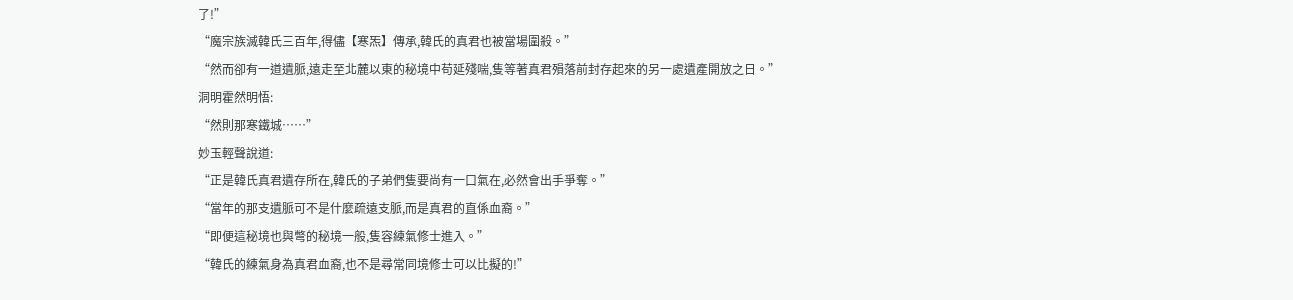了!”
“魔宗族滅韓氏三百年,得儘【寒炁】傳承,韓氏的真君也被當場圍殺。”
“然而卻有一道遺脈,遠走至北麓以東的秘境中苟延殘喘,隻等著真君殞落前封存起來的另一處遺產開放之日。”
洞明霍然明悟:
“然則那寒鐵城……”
妙玉輕聲說道:
“正是韓氏真君遺存所在,韓氏的子弟們隻要尚有一口氣在,必然會出手爭奪。”
“當年的那支遺脈可不是什麼疏遠支脈,而是真君的直係血裔。”
“即便這秘境也與彆的秘境一般,隻容練氣修士進入。”
“韓氏的練氣身為真君血裔,也不是尋常同境修士可以比擬的!”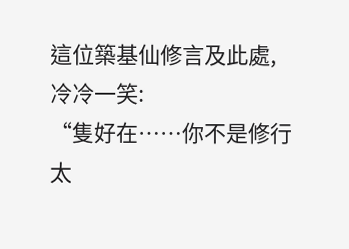這位築基仙修言及此處,冷冷一笑:
“隻好在……你不是修行太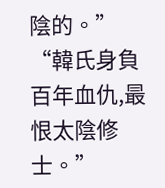陰的。”
“韓氏身負百年血仇,最恨太陰修士。”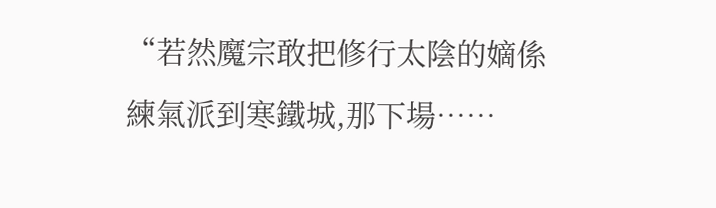“若然魔宗敢把修行太陰的嫡係練氣派到寒鐵城,那下場……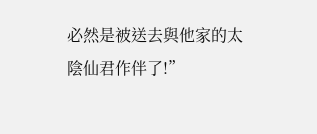必然是被送去與他家的太陰仙君作伴了!”